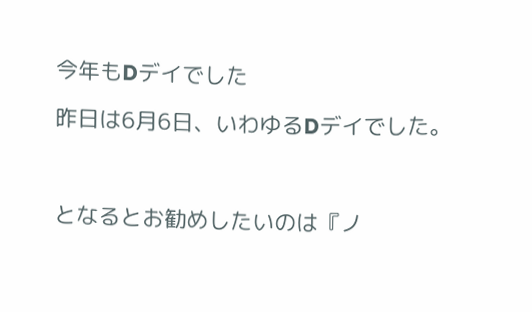今年もDデイでした

昨日は6月6日、いわゆるDデイでした。



となるとお勧めしたいのは『ノ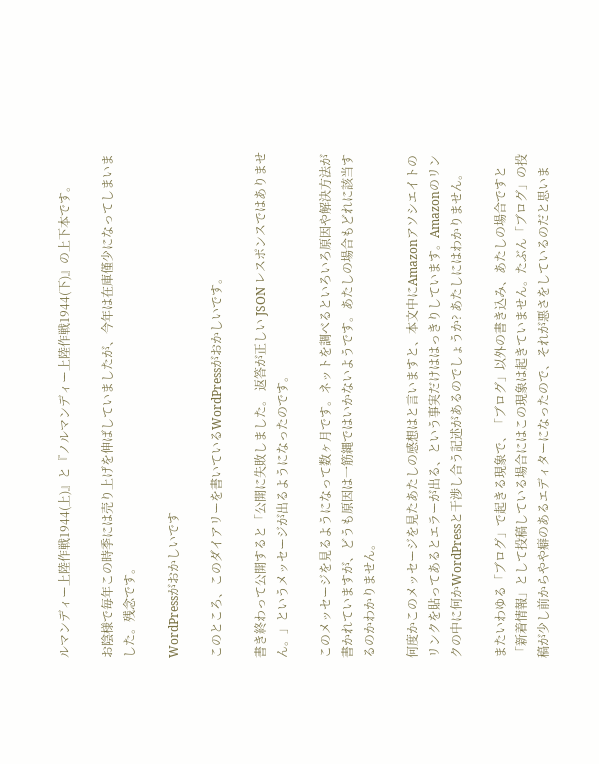ルマンディー上陸作戦1944(上)』と『ノルマンディー上陸作戦1944(下)』の上下本です。

お陰様で毎年この時季には売り上げを伸ばしていましたが、今年は在庫僅少になってしまいました。残念です。

WordPressがおかしいです

このところ、このダイアリーを書いているWordPressがおかしいです。

書き終わって公開すると「公開に失敗しました。 返答が正しい JSON レスポンスではありません。」というメッセージが出るようになったのです。

このメッセージを見るようになって数ヶ月です。ネットを調べるといろいろ原因や解決方法が書かれていますが、どうも原因は一筋縄ではいかないようです。あたしの場合もどれに該当するのかわかりません。

何度かこのメッセージを見たあたしの感想はと言いますと、本文中にAmazonアソシエイトのリンクを貼ってあるとエラーが出る、という事実だけははっきりしています。Amazonのリンクの中に何かWordPressと干渉し合う記述があるのでしょうか? あたしにはわかりません。

またいわゆる「ブログ」で起きる現象で、「ブログ」以外の書き込み、あたしの場合ですと「新着情報」として投稿している場合にはこの現象は起きていません。たぶん「ブログ」の投稿が少し前からやや癖のあるエディターになったので、それが悪さをしているのだと思いま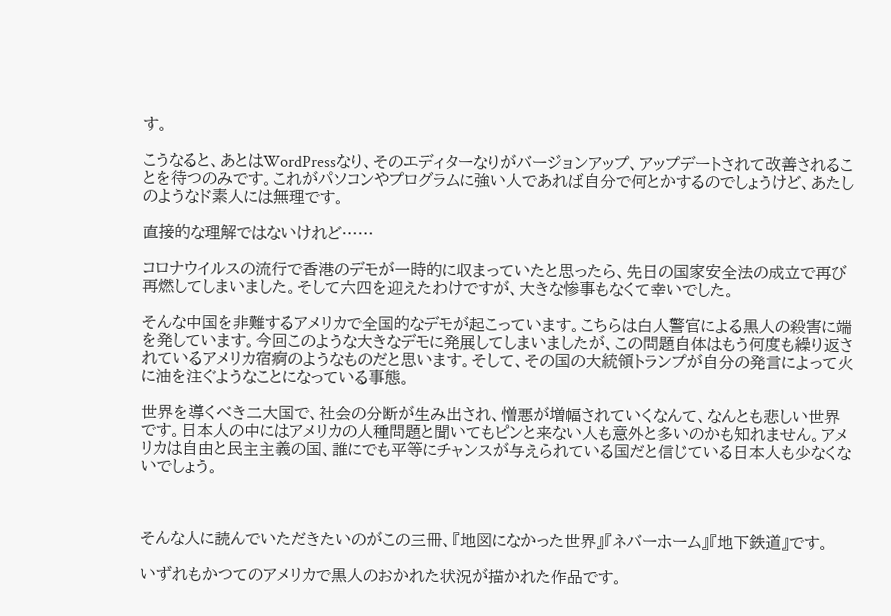す。

こうなると、あとはWordPressなり、そのエディターなりがバージョンアップ、アップデートされて改善されることを待つのみです。これがパソコンやプログラムに強い人であれば自分で何とかするのでしょうけど、あたしのようなド素人には無理です。

直接的な理解ではないけれど……

コロナウイルスの流行で香港のデモが一時的に収まっていたと思ったら、先日の国家安全法の成立で再び再燃してしまいました。そして六四を迎えたわけですが、大きな惨事もなくて幸いでした。

そんな中国を非難するアメリカで全国的なデモが起こっています。こちらは白人警官による黒人の殺害に端を発しています。今回このような大きなデモに発展してしまいましたが、この問題自体はもう何度も繰り返されているアメリカ宿痾のようなものだと思います。そして、その国の大統領トランプが自分の発言によって火に油を注ぐようなことになっている事態。

世界を導くべき二大国で、社会の分断が生み出され、憎悪が増幅されていくなんて、なんとも悲しい世界です。日本人の中にはアメリカの人種問題と聞いてもピンと来ない人も意外と多いのかも知れません。アメリカは自由と民主主義の国、誰にでも平等にチャンスが与えられている国だと信じている日本人も少なくないでしょう。



そんな人に読んでいただきたいのがこの三冊、『地図になかった世界』『ネバーホーム』『地下鉄道』です。

いずれもかつてのアメリカで黒人のおかれた状況が描かれた作品です。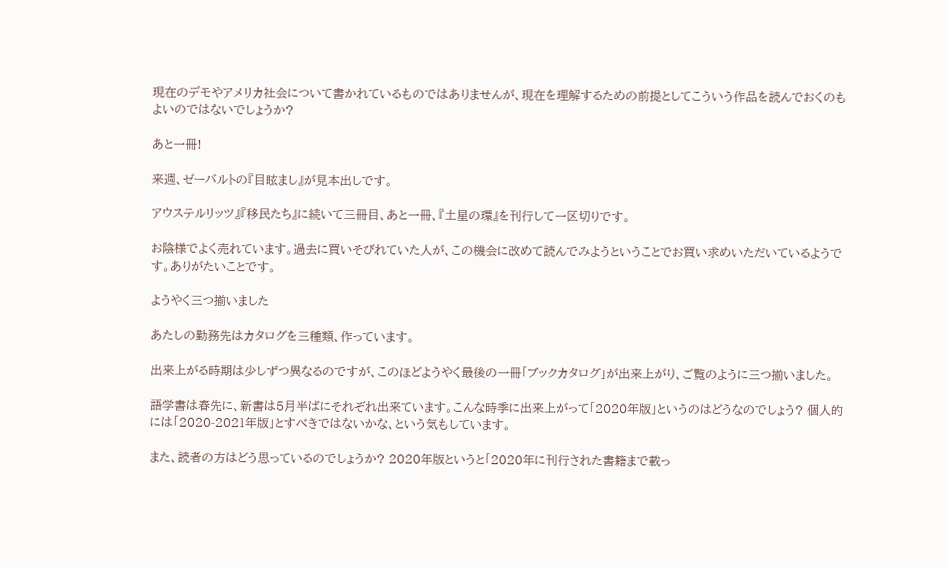現在のデモやアメリカ社会について書かれているものではありませんが、現在を理解するための前提としてこういう作品を読んでおくのもよいのではないでしょうか?

あと一冊!

来週、ゼーバルトの『目眩まし』が見本出しです。

アウステルリッツ』『移民たち』に続いて三冊目、あと一冊、『土星の環』を刊行して一区切りです。

お陰様でよく売れています。過去に買いそびれていた人が、この機会に改めて読んでみようということでお買い求めいただいているようです。ありがたいことです。

ようやく三つ揃いました

あたしの勤務先はカタログを三種類、作っています。

出来上がる時期は少しずつ異なるのですが、このほどようやく最後の一冊「ブックカタログ」が出来上がり、ご覧のように三つ揃いました。

語学書は春先に、新書は5月半ばにそれぞれ出来ています。こんな時季に出来上がって「2020年版」というのはどうなのでしょう? 個人的には「2020-2021年版」とすべきではないかな、という気もしています。

また、読者の方はどう思っているのでしょうか? 2020年版というと「2020年に刊行された書籍まで載っ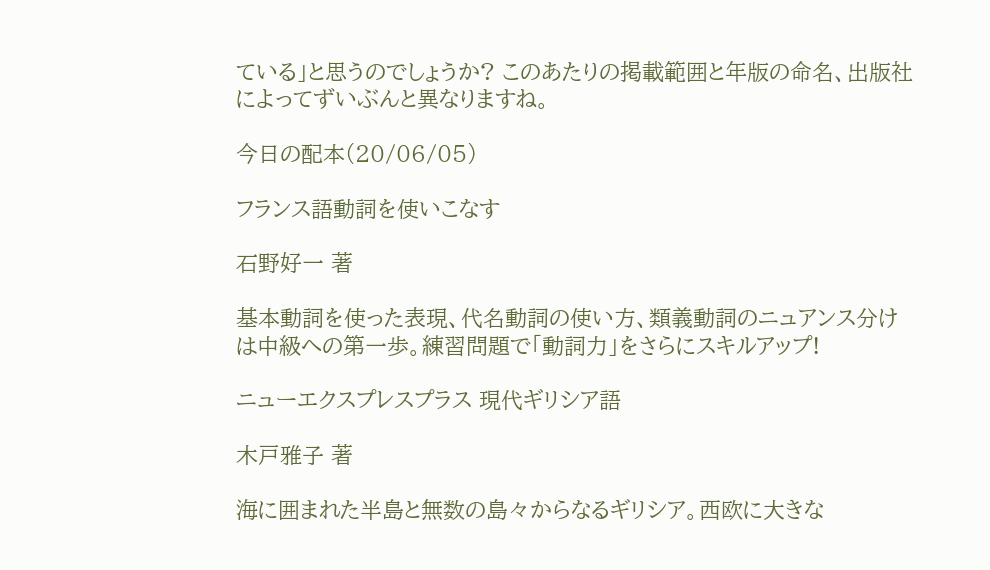ている」と思うのでしょうか? このあたりの掲載範囲と年版の命名、出版社によってずいぶんと異なりますね。

今日の配本(20/06/05)

フランス語動詞を使いこなす

石野好一 著

基本動詞を使った表現、代名動詞の使い方、類義動詞のニュアンス分けは中級への第一歩。練習問題で「動詞力」をさらにスキルアップ!

ニューエクスプレスプラス 現代ギリシア語

木戸雅子 著

海に囲まれた半島と無数の島々からなるギリシア。西欧に大きな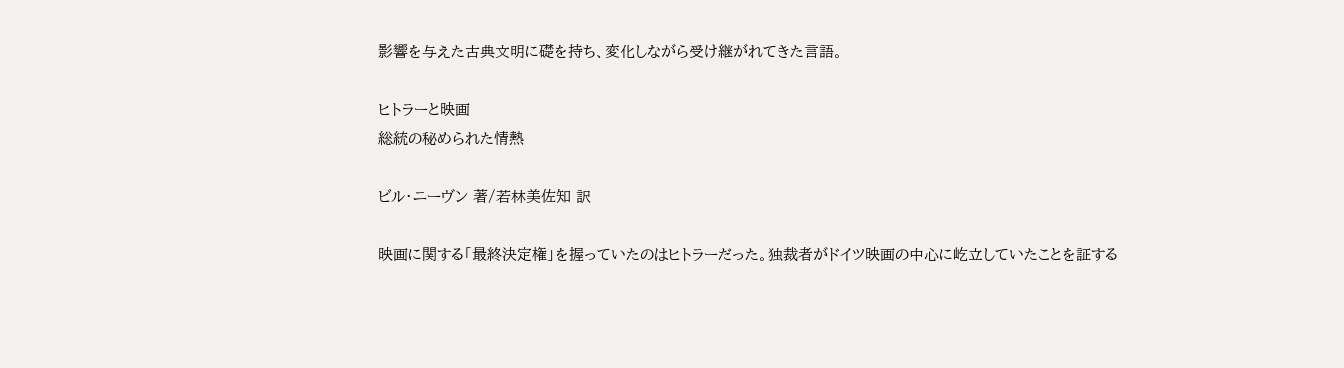影響を与えた古典文明に礎を持ち、変化しながら受け継がれてきた言語。

ヒトラーと映画
総統の秘められた情熱

ビル・ニーヴン 著/若林美佐知 訳

映画に関する「最終決定権」を握っていたのはヒトラーだった。独裁者がドイツ映画の中心に屹立していたことを証する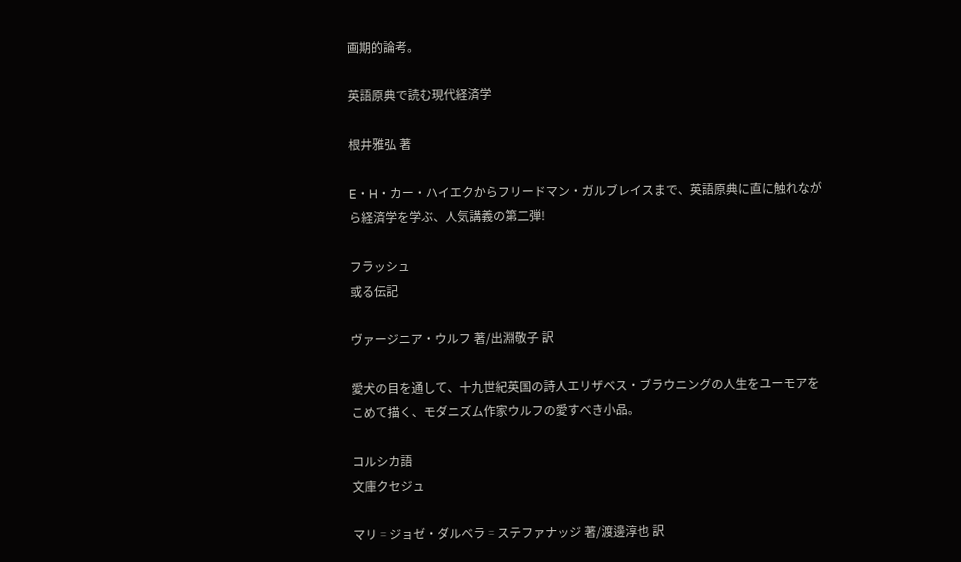画期的論考。

英語原典で読む現代経済学

根井雅弘 著

E・H・カー・ハイエクからフリードマン・ガルブレイスまで、英語原典に直に触れながら経済学を学ぶ、人気講義の第二弾!

フラッシュ
或る伝記

ヴァージニア・ウルフ 著/出淵敬子 訳

愛犬の目を通して、十九世紀英国の詩人エリザベス・ブラウニングの人生をユーモアをこめて描く、モダニズム作家ウルフの愛すべき小品。

コルシカ語
文庫クセジュ

マリ゠ジョゼ・ダルベラ゠ステファナッジ 著/渡邊淳也 訳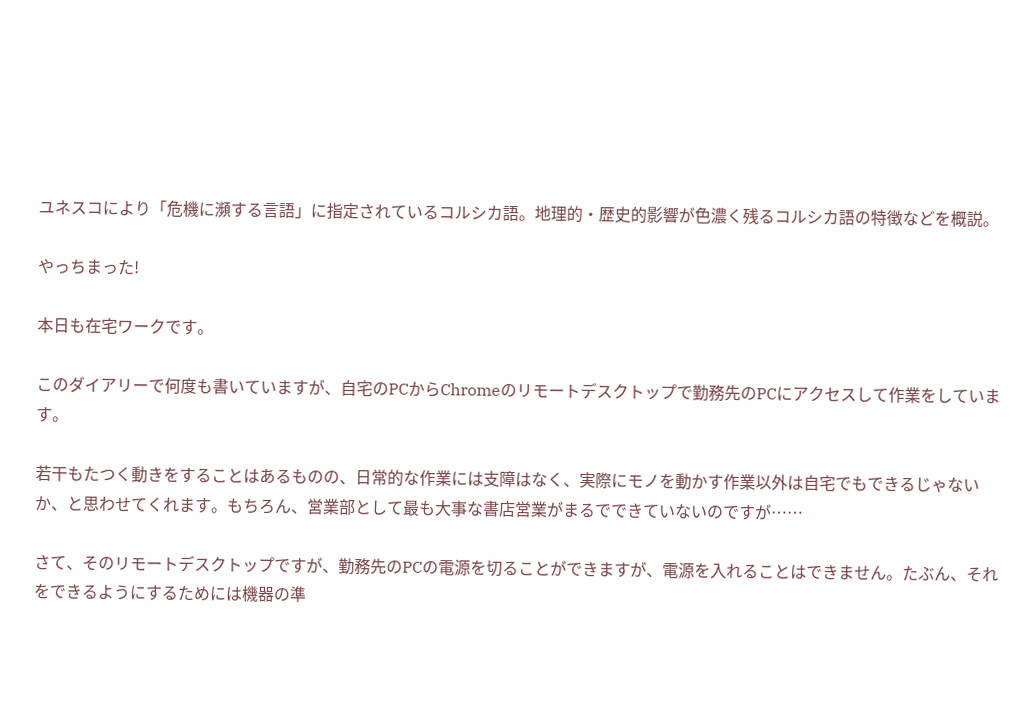ユネスコにより「危機に瀕する言語」に指定されているコルシカ語。地理的・歴史的影響が色濃く残るコルシカ語の特徴などを概説。

やっちまった!

本日も在宅ワークです。

このダイアリーで何度も書いていますが、自宅のPCからChromeのリモートデスクトップで勤務先のPCにアクセスして作業をしています。

若干もたつく動きをすることはあるものの、日常的な作業には支障はなく、実際にモノを動かす作業以外は自宅でもできるじゃないか、と思わせてくれます。もちろん、営業部として最も大事な書店営業がまるでできていないのですが……

さて、そのリモートデスクトップですが、勤務先のPCの電源を切ることができますが、電源を入れることはできません。たぶん、それをできるようにするためには機器の準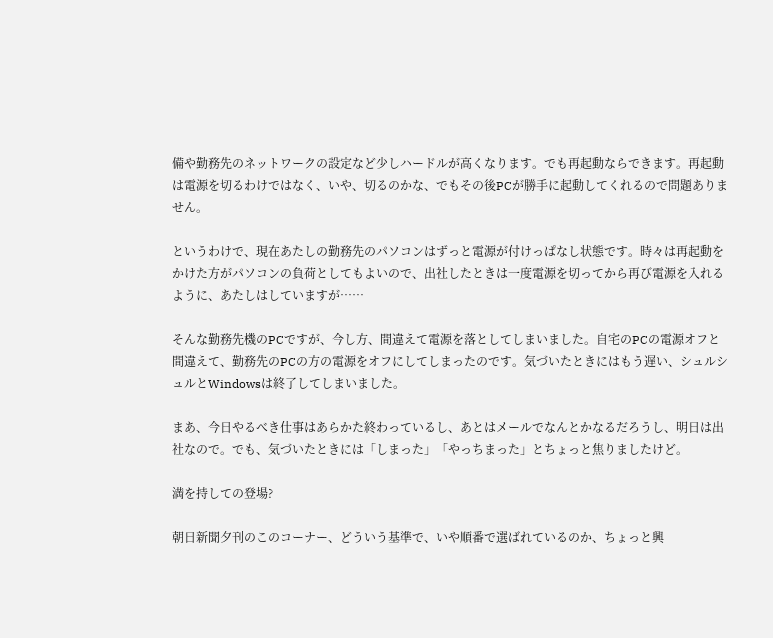備や勤務先のネットワークの設定など少しハードルが高くなります。でも再起動ならできます。再起動は電源を切るわけではなく、いや、切るのかな、でもその後PCが勝手に起動してくれるので問題ありません。

というわけで、現在あたしの勤務先のパソコンはずっと電源が付けっぱなし状態です。時々は再起動をかけた方がパソコンの負荷としてもよいので、出社したときは一度電源を切ってから再び電源を入れるように、あたしはしていますが……

そんな勤務先機のPCですが、今し方、間違えて電源を落としてしまいました。自宅のPCの電源オフと間違えて、勤務先のPCの方の電源をオフにしてしまったのです。気づいたときにはもう遅い、シュルシュルとWindowsは終了してしまいました。

まあ、今日やるべき仕事はあらかた終わっているし、あとはメールでなんとかなるだろうし、明日は出社なので。でも、気づいたときには「しまった」「やっちまった」とちょっと焦りましたけど。

満を持しての登場?

朝日新聞夕刊のこのコーナー、どういう基準で、いや順番で選ばれているのか、ちょっと興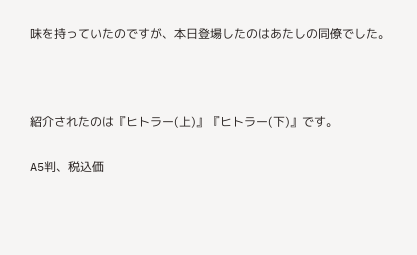味を持っていたのですが、本日登場したのはあたしの同僚でした。



紹介されたのは『ヒトラー(上)』『ヒトラー(下)』です。

A5判、税込価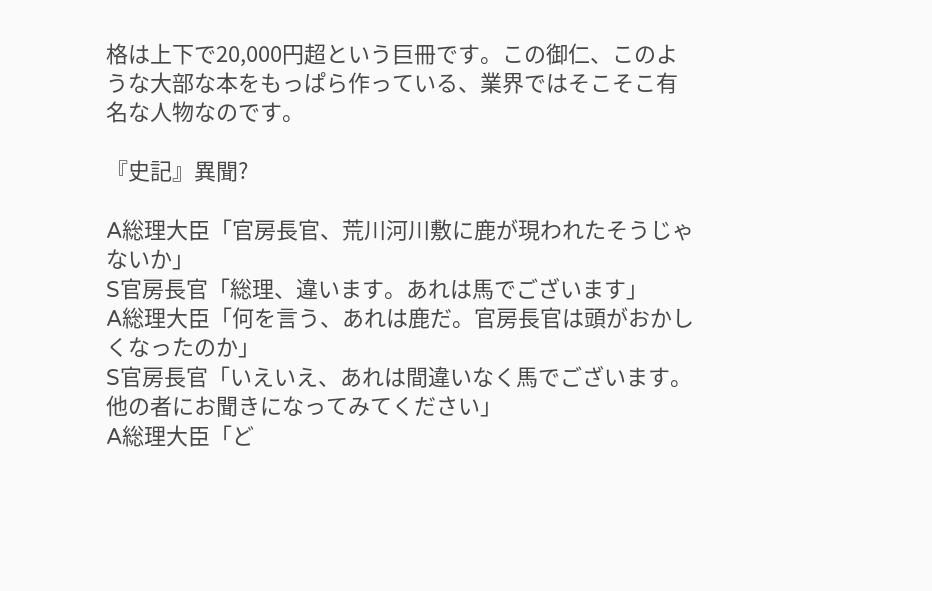格は上下で20,000円超という巨冊です。この御仁、このような大部な本をもっぱら作っている、業界ではそこそこ有名な人物なのです。

『史記』異聞?

A総理大臣「官房長官、荒川河川敷に鹿が現われたそうじゃないか」
S官房長官「総理、違います。あれは馬でございます」
A総理大臣「何を言う、あれは鹿だ。官房長官は頭がおかしくなったのか」
S官房長官「いえいえ、あれは間違いなく馬でございます。他の者にお聞きになってみてください」
A総理大臣「ど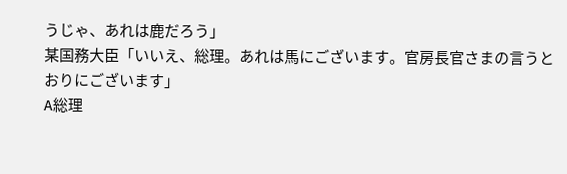うじゃ、あれは鹿だろう」
某国務大臣「いいえ、総理。あれは馬にございます。官房長官さまの言うとおりにございます」
A総理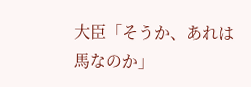大臣「そうか、あれは馬なのか」